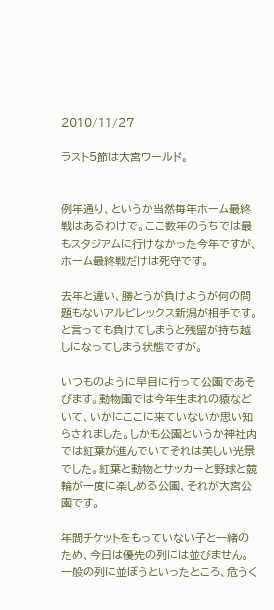2010/11/27

ラスト5節は大宮ワールド。


例年通り、というか当然毎年ホーム最終戦はあるわけで。ここ数年のうちでは最もスタジアムに行けなかった今年ですが、ホーム最終戦だけは死守です。

去年と違い、勝とうが負けようが何の問題もないアルビレックス新潟が相手です。と言っても負けてしまうと残留が持ち越しになってしまう状態ですが。

いつものように早目に行って公園であそびます。動物園では今年生まれの猿などいて、いかにここに来ていないか思い知らされました。しかも公園というか神社内では紅葉が進んでいてそれは美しい光景でした。紅葉と動物とサッカーと野球と競輪が一度に楽しめる公園、それが大宮公園です。

年間チケットをもっていない子と一緒のため、今日は優先の列には並びません。一般の列に並ぼうといったところ、危うく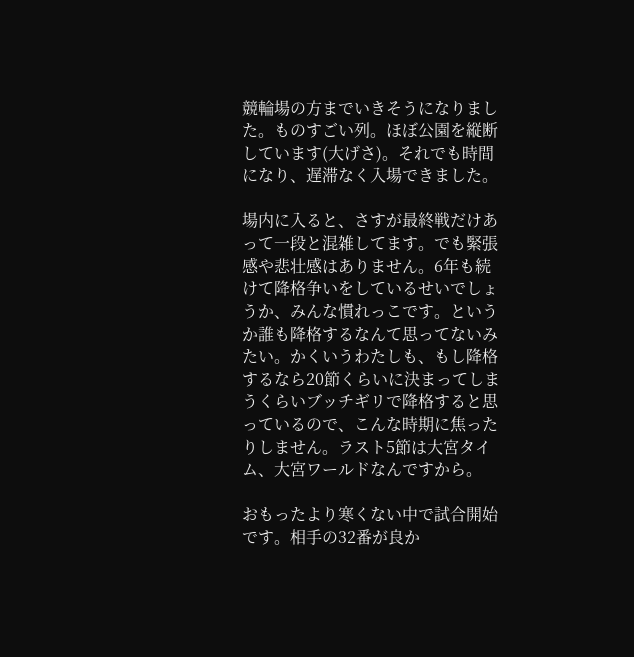競輪場の方までいきそうになりました。ものすごい列。ほぼ公園を縦断しています(大げさ)。それでも時間になり、遅滞なく入場できました。

場内に入ると、さすが最終戦だけあって一段と混雑してます。でも緊張感や悲壮感はありません。6年も続けて降格争いをしているせいでしょうか、みんな慣れっこです。というか誰も降格するなんて思ってないみたい。かくいうわたしも、もし降格するなら20節くらいに決まってしまうくらいブッチギリで降格すると思っているので、こんな時期に焦ったりしません。ラスト5節は大宮タイム、大宮ワールドなんですから。

おもったより寒くない中で試合開始です。相手の32番が良か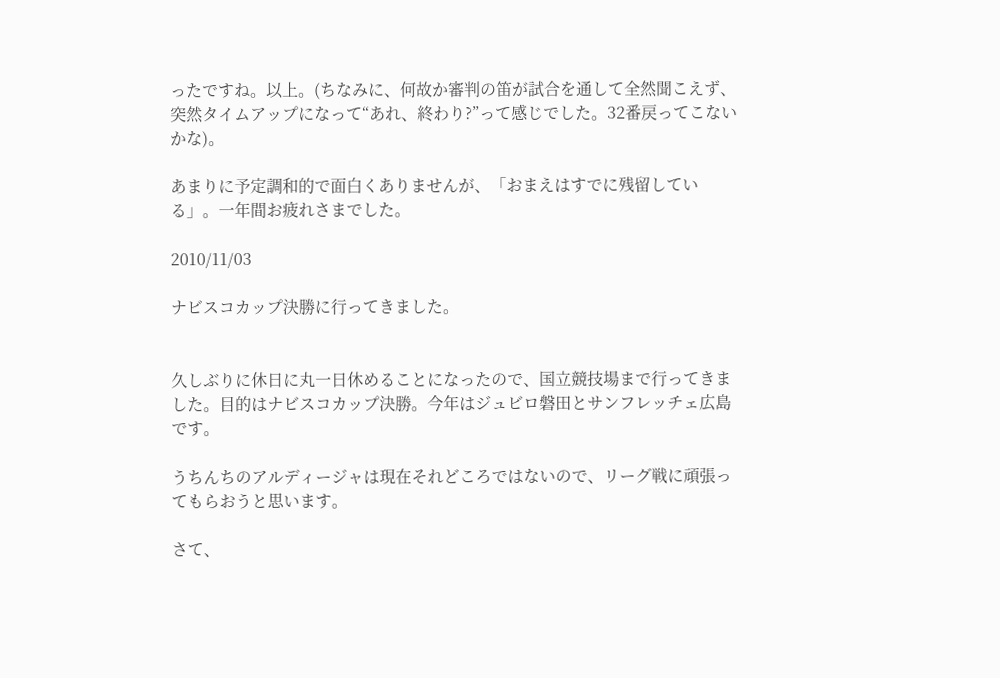ったですね。以上。(ちなみに、何故か審判の笛が試合を通して全然聞こえず、突然タイムアップになって“あれ、終わり?”って感じでした。32番戻ってこないかな)。

あまりに予定調和的で面白くありませんが、「おまえはすでに残留している」。一年間お疲れさまでした。

2010/11/03

ナビスコカップ決勝に行ってきました。


久しぶりに休日に丸一日休めることになったので、国立競技場まで行ってきました。目的はナビスコカップ決勝。今年はジュビロ磐田とサンフレッチェ広島です。

うちんちのアルディージャは現在それどころではないので、リーグ戦に頑張ってもらおうと思います。

さて、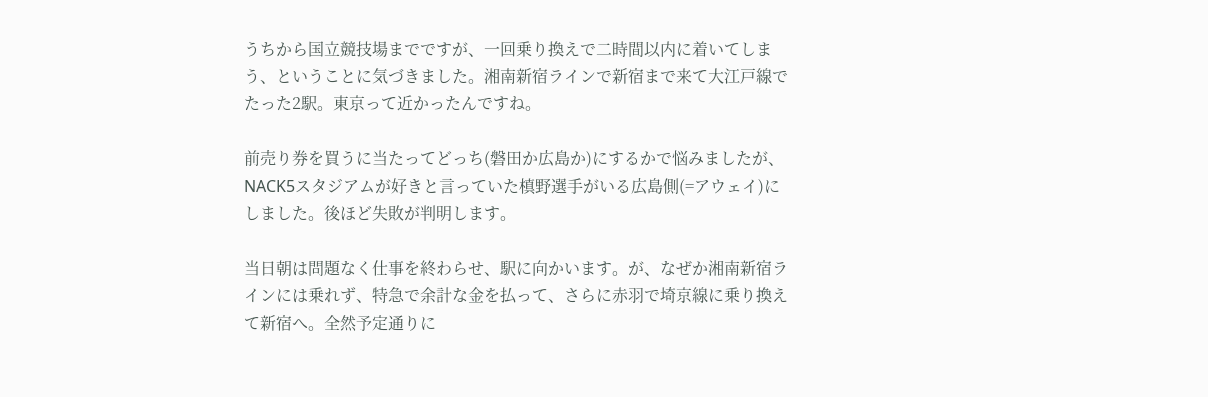うちから国立競技場までですが、一回乗り換えで二時間以内に着いてしまう、ということに気づきました。湘南新宿ラインで新宿まで来て大江戸線でたった2駅。東京って近かったんですね。

前売り券を買うに当たってどっち(磐田か広島か)にするかで悩みましたが、NACK5スタジアムが好きと言っていた槙野選手がいる広島側(=アウェイ)にしました。後ほど失敗が判明します。

当日朝は問題なく仕事を終わらせ、駅に向かいます。が、なぜか湘南新宿ラインには乗れず、特急で余計な金を払って、さらに赤羽で埼京線に乗り換えて新宿へ。全然予定通りに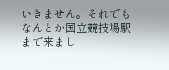いきません。それでもなんとか国立競技場駅まで来まし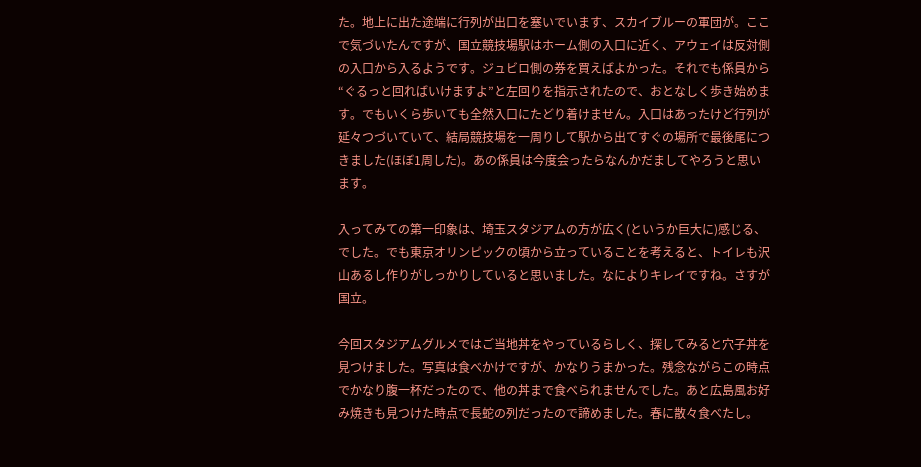た。地上に出た途端に行列が出口を塞いでいます、スカイブルーの軍団が。ここで気づいたんですが、国立競技場駅はホーム側の入口に近く、アウェイは反対側の入口から入るようです。ジュビロ側の券を買えばよかった。それでも係員から“ぐるっと回ればいけますよ”と左回りを指示されたので、おとなしく歩き始めます。でもいくら歩いても全然入口にたどり着けません。入口はあったけど行列が延々つづいていて、結局競技場を一周りして駅から出てすぐの場所で最後尾につきました(ほぼ1周した)。あの係員は今度会ったらなんかだましてやろうと思います。

入ってみての第一印象は、埼玉スタジアムの方が広く(というか巨大に)感じる、でした。でも東京オリンピックの頃から立っていることを考えると、トイレも沢山あるし作りがしっかりしていると思いました。なによりキレイですね。さすが国立。

今回スタジアムグルメではご当地丼をやっているらしく、探してみると穴子丼を見つけました。写真は食べかけですが、かなりうまかった。残念ながらこの時点でかなり腹一杯だったので、他の丼まで食べられませんでした。あと広島風お好み焼きも見つけた時点で長蛇の列だったので諦めました。春に散々食べたし。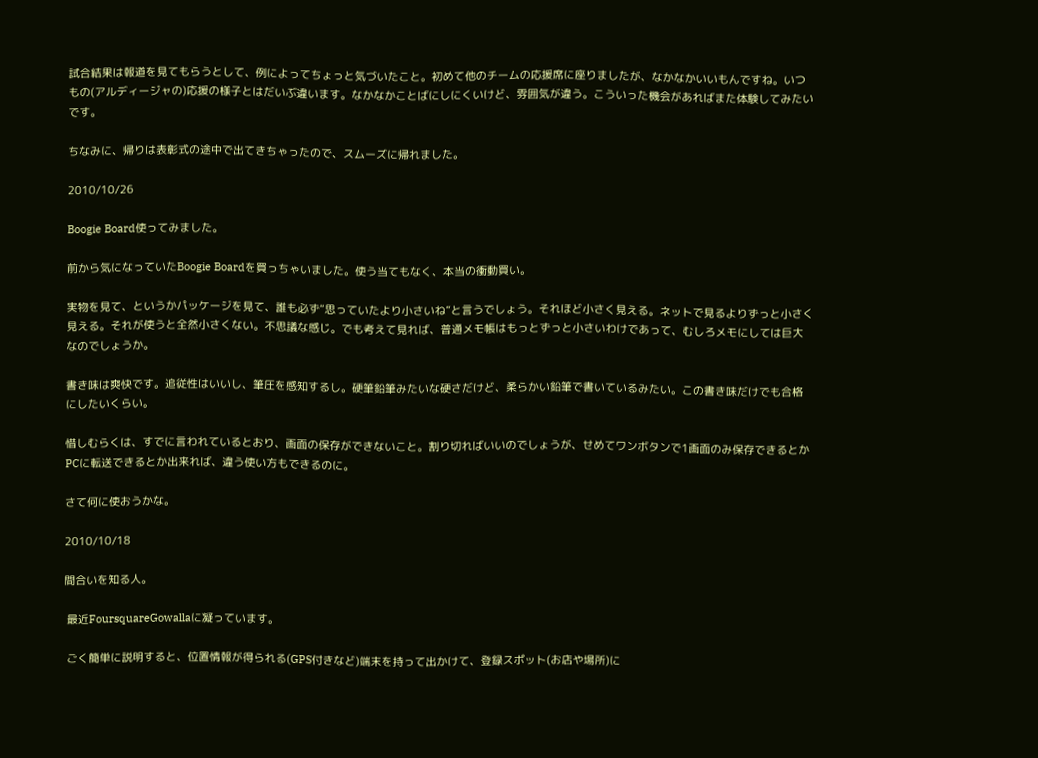試合結果は報道を見てもらうとして、例によってちょっと気づいたこと。初めて他のチームの応援席に座りましたが、なかなかいいもんですね。いつもの(アルディージャの)応援の様子とはだいぶ違います。なかなかことばにしにくいけど、雰囲気が違う。こういった機会があればまた体験してみたいです。

ちなみに、帰りは表彰式の途中で出てきちゃったので、スムーズに帰れました。

2010/10/26

Boogie Board使ってみました。

前から気になっていたBoogie Boardを買っちゃいました。使う当てもなく、本当の衝動買い。

実物を見て、というかパッケージを見て、誰も必ず“思っていたより小さいね”と言うでしょう。それほど小さく見える。ネットで見るよりずっと小さく見える。それが使うと全然小さくない。不思議な感じ。でも考えて見れば、普通メモ帳はもっとずっと小さいわけであって、むしろメモにしては巨大なのでしょうか。

書き味は爽快です。追従性はいいし、筆圧を感知するし。硬筆鉛筆みたいな硬さだけど、柔らかい鉛筆で書いているみたい。この書き味だけでも合格にしたいくらい。

惜しむらくは、すでに言われているとおり、画面の保存ができないこと。割り切ればいいのでしょうが、せめてワンボタンで1画面のみ保存できるとかPCに転送できるとか出来れば、違う使い方もできるのに。

さて何に使おうかな。

2010/10/18

間合いを知る人。

 最近FoursquareGowallaに凝っています。

 ごく簡単に説明すると、位置情報が得られる(GPS付きなど)端末を持って出かけて、登録スポット(お店や場所)に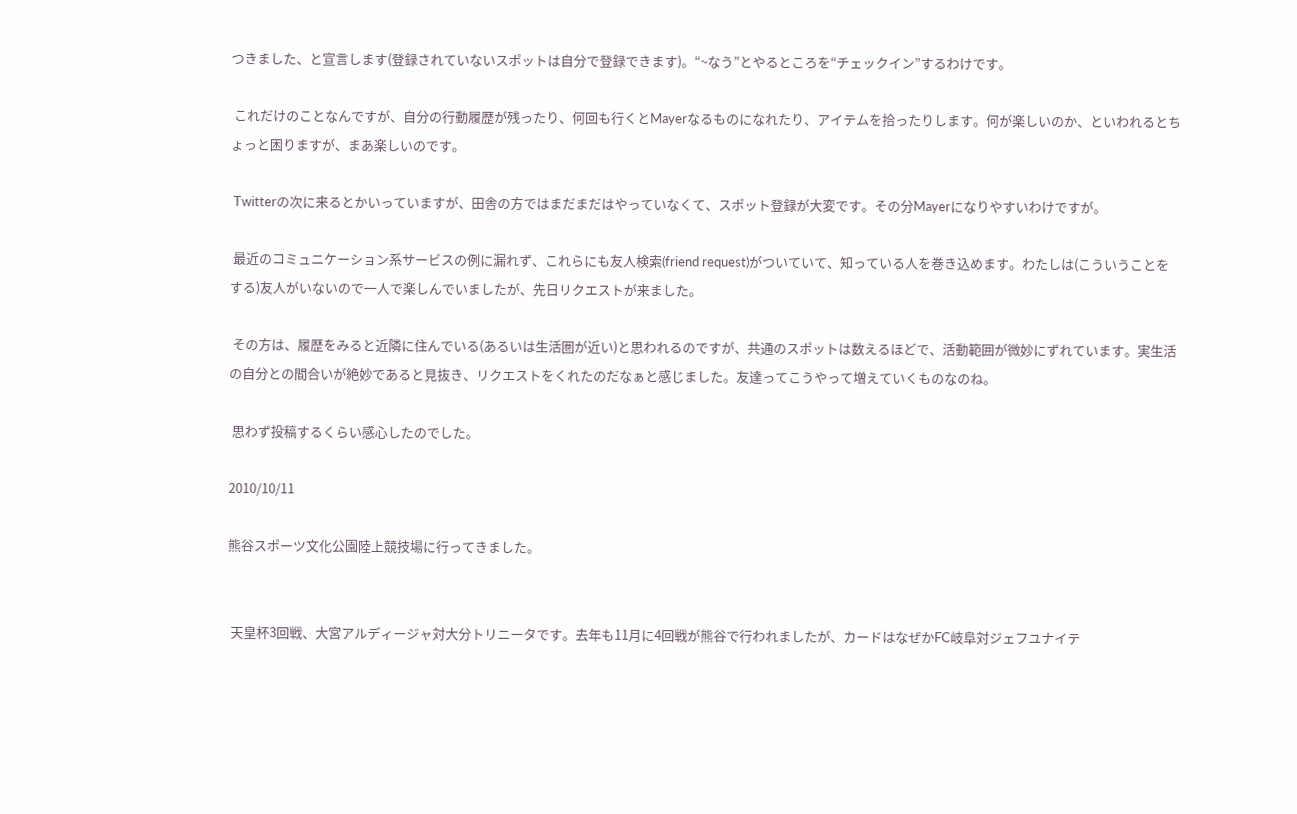つきました、と宣言します(登録されていないスポットは自分で登録できます)。“~なう”とやるところを“チェックイン”するわけです。

 これだけのことなんですが、自分の行動履歴が残ったり、何回も行くとMayerなるものになれたり、アイテムを拾ったりします。何が楽しいのか、といわれるとちょっと困りますが、まあ楽しいのです。

 Twitterの次に来るとかいっていますが、田舎の方ではまだまだはやっていなくて、スポット登録が大変です。その分Mayerになりやすいわけですが。

 最近のコミュニケーション系サービスの例に漏れず、これらにも友人検索(friend request)がついていて、知っている人を巻き込めます。わたしは(こういうことをする)友人がいないので一人で楽しんでいましたが、先日リクエストが来ました。

 その方は、履歴をみると近隣に住んでいる(あるいは生活圏が近い)と思われるのですが、共通のスポットは数えるほどで、活動範囲が微妙にずれています。実生活の自分との間合いが絶妙であると見抜き、リクエストをくれたのだなぁと感じました。友達ってこうやって増えていくものなのね。

 思わず投稿するくらい感心したのでした。

2010/10/11

熊谷スポーツ文化公園陸上競技場に行ってきました。


 天皇杯3回戦、大宮アルディージャ対大分トリニータです。去年も11月に4回戦が熊谷で行われましたが、カードはなぜかFC岐阜対ジェフユナイテ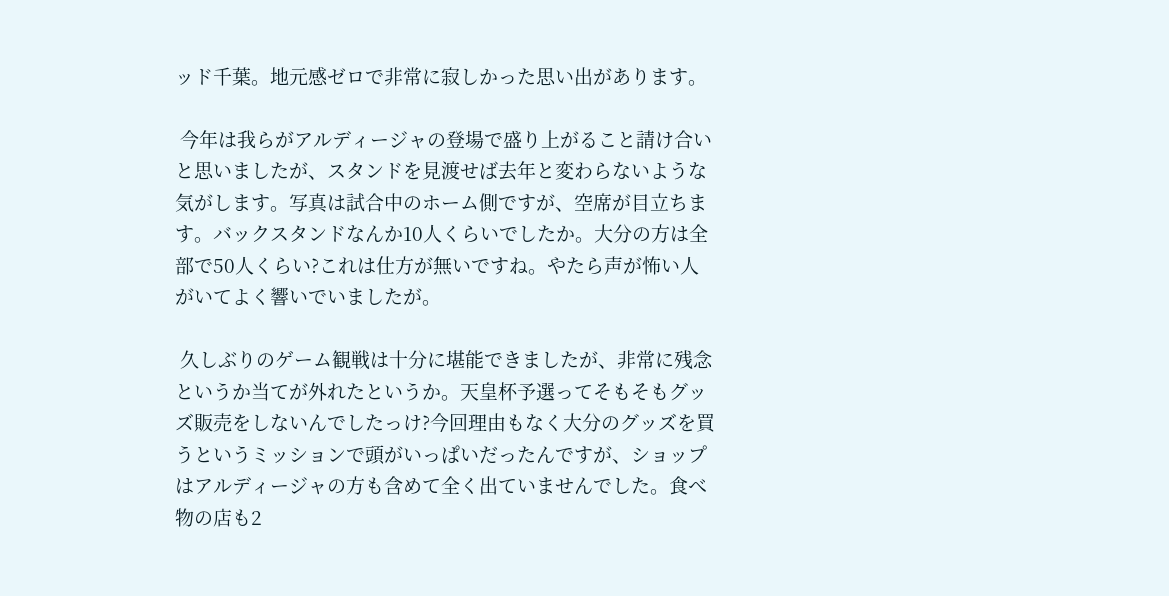ッド千葉。地元感ゼロで非常に寂しかった思い出があります。

 今年は我らがアルディージャの登場で盛り上がること請け合いと思いましたが、スタンドを見渡せば去年と変わらないような気がします。写真は試合中のホーム側ですが、空席が目立ちます。バックスタンドなんか10人くらいでしたか。大分の方は全部で50人くらい?これは仕方が無いですね。やたら声が怖い人がいてよく響いでいましたが。

 久しぶりのゲーム観戦は十分に堪能できましたが、非常に残念というか当てが外れたというか。天皇杯予選ってそもそもグッズ販売をしないんでしたっけ?今回理由もなく大分のグッズを買うというミッションで頭がいっぱいだったんですが、ショップはアルディージャの方も含めて全く出ていませんでした。食べ物の店も2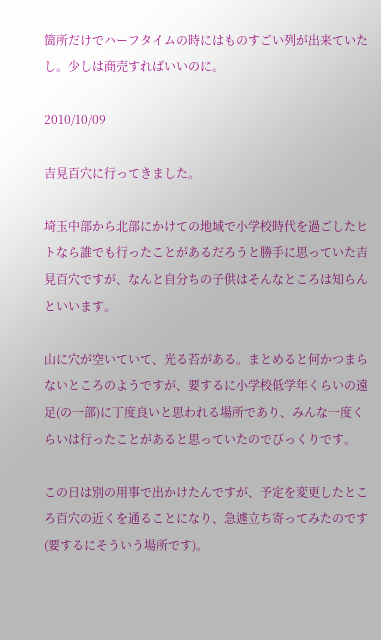箇所だけでハーフタイムの時にはものすごい列が出来ていたし。少しは商売すればいいのに。

2010/10/09

吉見百穴に行ってきました。

埼玉中部から北部にかけての地域で小学校時代を過ごしたヒトなら誰でも行ったことがあるだろうと勝手に思っていた吉見百穴ですが、なんと自分ちの子供はそんなところは知らんといいます。

山に穴が空いていて、光る苔がある。まとめると何かつまらないところのようですが、要するに小学校低学年くらいの遠足(の一部)に丁度良いと思われる場所であり、みんな一度くらいは行ったことがあると思っていたのでびっくりです。

この日は別の用事で出かけたんですが、予定を変更したところ百穴の近くを通ることになり、急遽立ち寄ってみたのです(要するにそういう場所です)。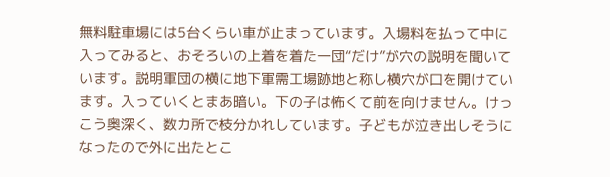無料駐車場には5台くらい車が止まっています。入場料を払って中に入ってみると、おそろいの上着を着た一団“だけ”が穴の説明を聞いています。説明軍団の横に地下軍需工場跡地と称し横穴が口を開けています。入っていくとまあ暗い。下の子は怖くて前を向けません。けっこう奥深く、数カ所で枝分かれしています。子どもが泣き出しそうになったので外に出たとこ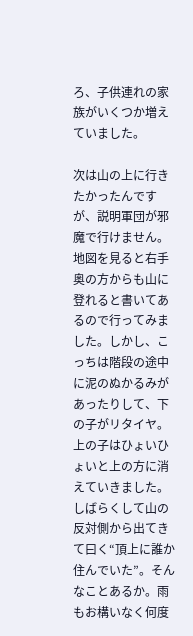ろ、子供連れの家族がいくつか増えていました。

次は山の上に行きたかったんですが、説明軍団が邪魔で行けません。地図を見ると右手奥の方からも山に登れると書いてあるので行ってみました。しかし、こっちは階段の途中に泥のぬかるみがあったりして、下の子がリタイヤ。上の子はひょいひょいと上の方に消えていきました。しばらくして山の反対側から出てきて曰く“頂上に誰か住んでいた”。そんなことあるか。雨もお構いなく何度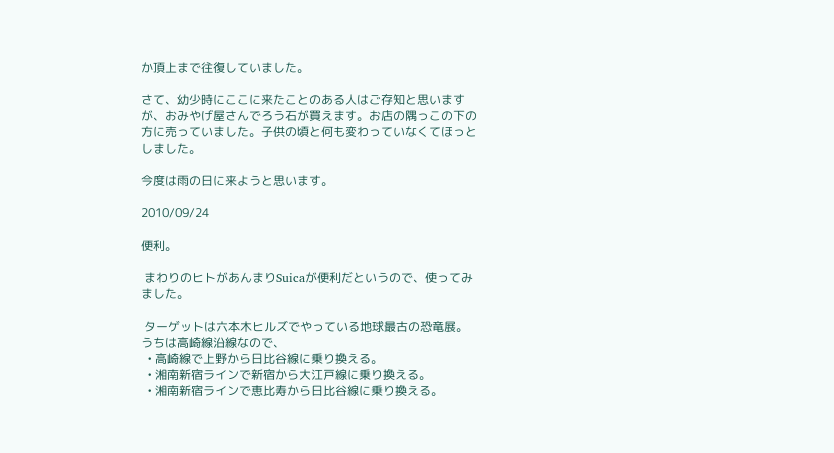か頂上まで往復していました。

さて、幼少時にここに来たことのある人はご存知と思いますが、おみやげ屋さんでろう石が買えます。お店の隅っこの下の方に売っていました。子供の頃と何も変わっていなくてほっとしました。

今度は雨の日に来ようと思います。

2010/09/24

便利。

 まわりのヒトがあんまりSuicaが便利だというので、使ってみました。

 ターゲットは六本木ヒルズでやっている地球最古の恐竜展。うちは高崎線沿線なので、
  • 高崎線で上野から日比谷線に乗り換える。
  • 湘南新宿ラインで新宿から大江戸線に乗り換える。
  • 湘南新宿ラインで恵比寿から日比谷線に乗り換える。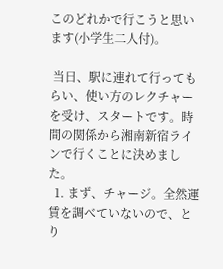このどれかで行こうと思います(小学生二人付)。

 当日、駅に連れて行ってもらい、使い方のレクチャーを受け、スタートです。時間の関係から湘南新宿ラインで行くことに決めました。
  1. まず、チャージ。全然運賃を調べていないので、とり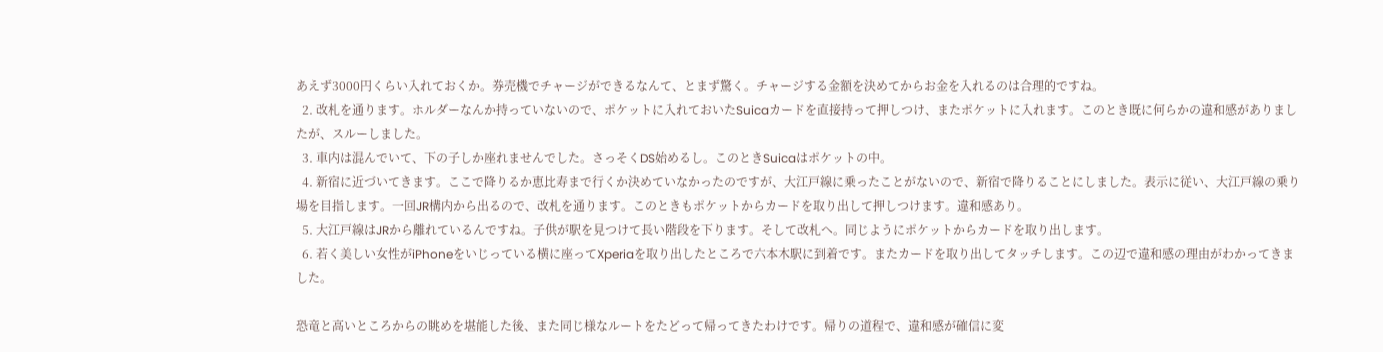あえず3000円くらい入れておくか。券売機でチャージができるなんて、とまず驚く。チャージする金額を決めてからお金を入れるのは合理的ですね。
  2. 改札を通ります。ホルダーなんか持っていないので、ポケットに入れておいたSuicaカードを直接持って押しつけ、またポケットに入れます。このとき既に何らかの違和感がありましたが、スルーしました。
  3. 車内は混んでいて、下の子しか座れませんでした。さっそくDS始めるし。このときSuicaはポケットの中。
  4. 新宿に近づいてきます。ここで降りるか恵比寿まで行くか決めていなかったのですが、大江戸線に乗ったことがないので、新宿で降りることにしました。表示に従い、大江戸線の乗り場を目指します。一回JR構内から出るので、改札を通ります。このときもポケットからカードを取り出して押しつけます。違和感あり。
  5. 大江戸線はJRから離れているんですね。子供が駅を見つけて長い階段を下ります。そして改札へ。同じようにポケットからカードを取り出します。
  6. 若く美しい女性がiPhoneをいじっている横に座ってXperiaを取り出したところで六本木駅に到着です。またカードを取り出してタッチします。この辺で違和感の理由がわかってきました。

恐竜と高いところからの眺めを堪能した後、また同じ様なルートをたどって帰ってきたわけです。帰りの道程で、違和感が確信に変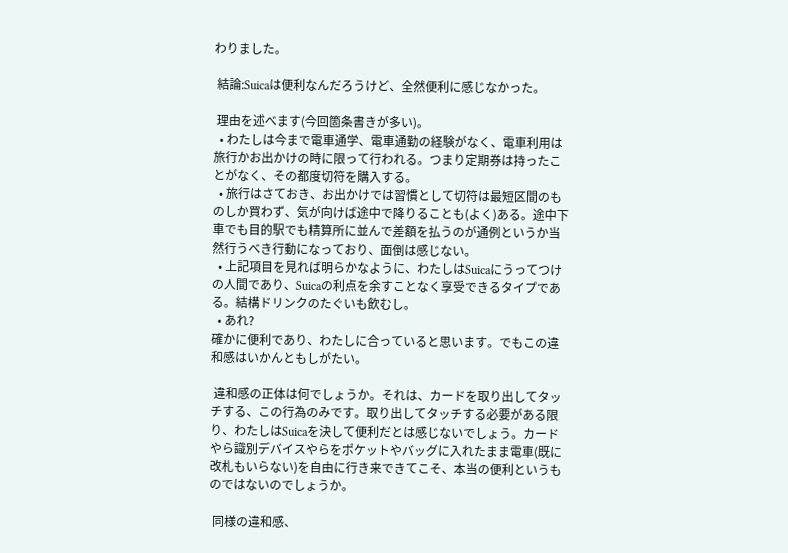わりました。

 結論:Suicaは便利なんだろうけど、全然便利に感じなかった。

 理由を述べます(今回箇条書きが多い)。
  • わたしは今まで電車通学、電車通勤の経験がなく、電車利用は旅行かお出かけの時に限って行われる。つまり定期券は持ったことがなく、その都度切符を購入する。
  • 旅行はさておき、お出かけでは習慣として切符は最短区間のものしか買わず、気が向けば途中で降りることも(よく)ある。途中下車でも目的駅でも精算所に並んで差額を払うのが通例というか当然行うべき行動になっており、面倒は感じない。
  • 上記項目を見れば明らかなように、わたしはSuicaにうってつけの人間であり、Suicaの利点を余すことなく享受できるタイプである。結構ドリンクのたぐいも飲むし。
  • あれ?
確かに便利であり、わたしに合っていると思います。でもこの違和感はいかんともしがたい。

 違和感の正体は何でしょうか。それは、カードを取り出してタッチする、この行為のみです。取り出してタッチする必要がある限り、わたしはSuicaを決して便利だとは感じないでしょう。カードやら識別デバイスやらをポケットやバッグに入れたまま電車(既に改札もいらない)を自由に行き来できてこそ、本当の便利というものではないのでしょうか。

 同様の違和感、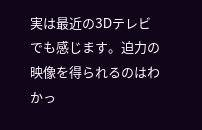実は最近の3Dテレビでも感じます。迫力の映像を得られるのはわかっ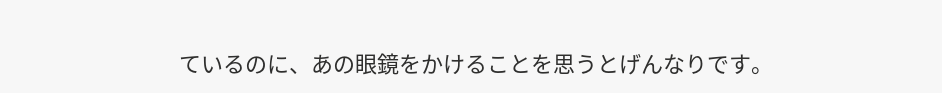ているのに、あの眼鏡をかけることを思うとげんなりです。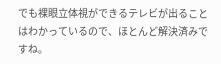でも裸眼立体視ができるテレビが出ることはわかっているので、ほとんど解決済みですね。